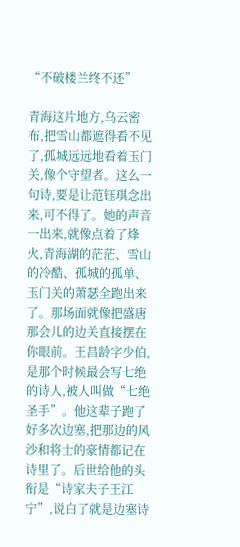“不破楼兰终不还”

青海这片地方,乌云密布,把雪山都遮得看不见了,孤城远远地看着玉门关,像个守望者。这么一句诗,要是让范钰琪念出来,可不得了。她的声音一出来,就像点着了烽火,青海湖的茫茫、雪山的冷酷、孤城的孤单、玉门关的萧瑟全跑出来了。那场面就像把盛唐那会儿的边关直接摆在你眼前。王昌龄字少伯,是那个时候最会写七绝的诗人,被人叫做“七绝圣手”。他这辈子跑了好多次边塞,把那边的风沙和将士的豪情都记在诗里了。后世给他的头衔是“诗家夫子王江宁”,说白了就是边塞诗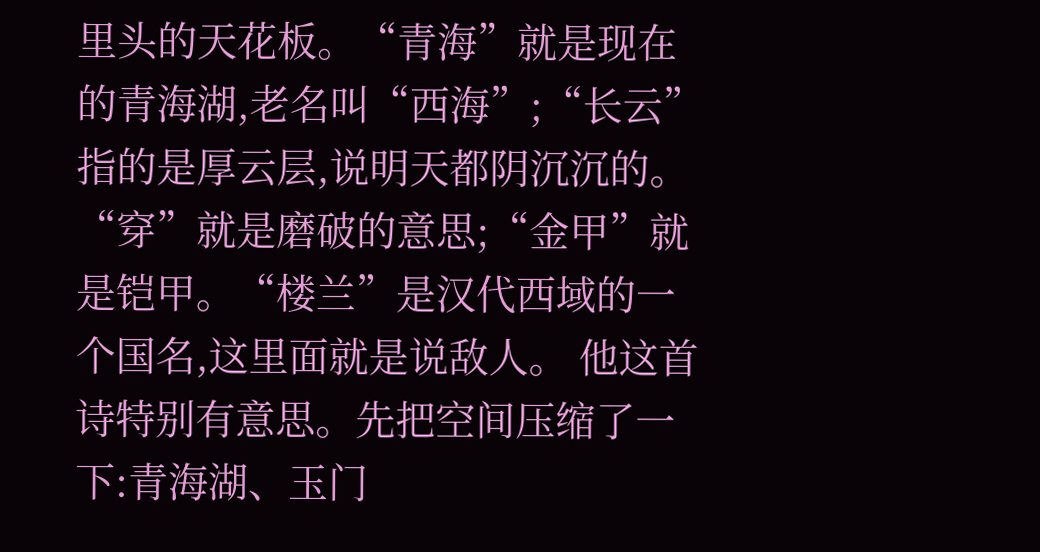里头的天花板。“青海”就是现在的青海湖,老名叫“西海”;“长云”指的是厚云层,说明天都阴沉沉的。“穿”就是磨破的意思;“金甲”就是铠甲。“楼兰”是汉代西域的一个国名,这里面就是说敌人。 他这首诗特别有意思。先把空间压缩了一下:青海湖、玉门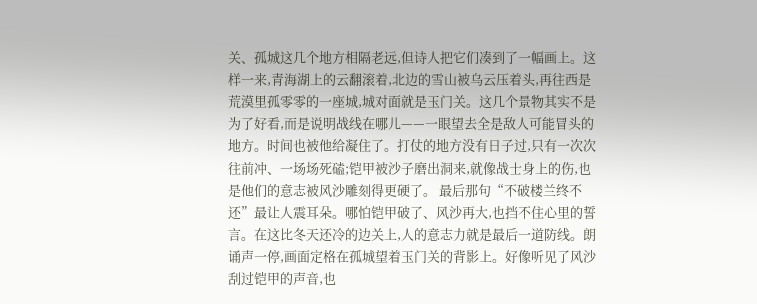关、孤城这几个地方相隔老远,但诗人把它们凑到了一幅画上。这样一来,青海湖上的云翻滚着,北边的雪山被乌云压着头,再往西是荒漠里孤零零的一座城,城对面就是玉门关。这几个景物其实不是为了好看,而是说明战线在哪儿——一眼望去全是敌人可能冒头的地方。时间也被他给凝住了。打仗的地方没有日子过,只有一次次往前冲、一场场死磕;铠甲被沙子磨出洞来,就像战士身上的伤,也是他们的意志被风沙雕刻得更硬了。 最后那句“不破楼兰终不还”最让人震耳朵。哪怕铠甲破了、风沙再大,也挡不住心里的誓言。在这比冬天还冷的边关上,人的意志力就是最后一道防线。朗诵声一停,画面定格在孤城望着玉门关的背影上。好像听见了风沙刮过铠甲的声音,也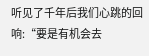听见了千年后我们心跳的回响:“要是有机会去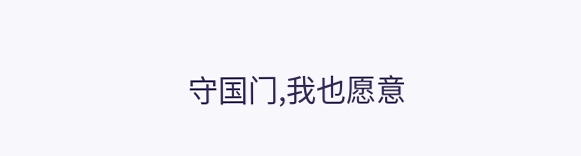守国门,我也愿意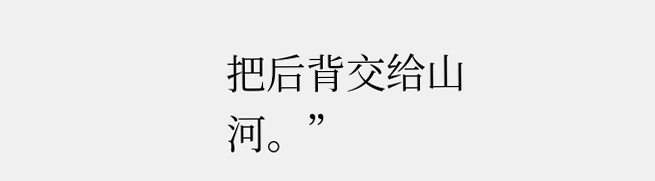把后背交给山河。”